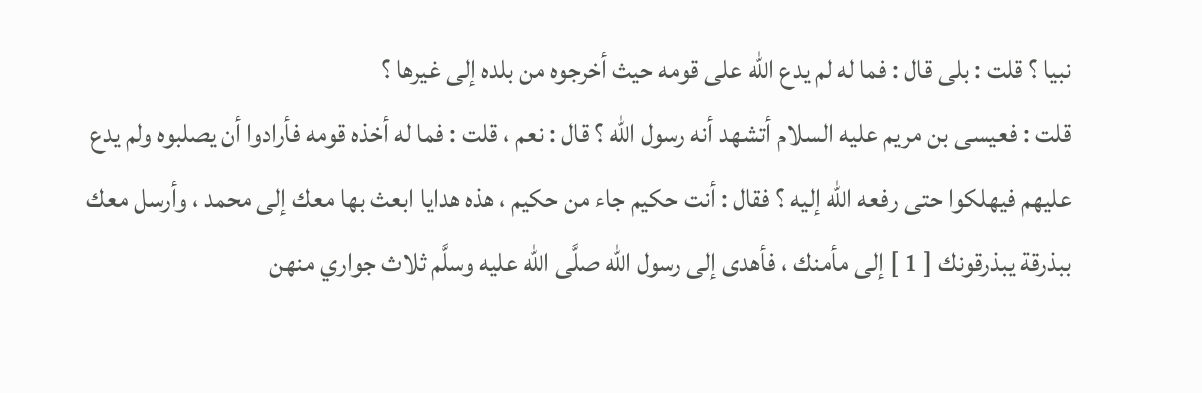نبيا ؟ قلت : بلى قال : فما له لم يدع الله على قومه حيث أخرجوه من بلده إلى غيرها ؟
قلت : فعيسى بن مريم عليه السلام أتشهد أنه رسول الله ؟ قال : نعم ، قلت : فما له أخذه قومه فأرادوا أن يصلبوه ولم يدع عليهم فيهلكوا حتى رفعه الله إليه ؟ فقال : أنت حكيم جاء من حكيم ، هذه هدايا ابعث بها معك إلى محمد ، وأرسل معك ببذرقة يبذرقونك [ 1 ] إلى مأمنك ، فأهدى إلى رسول الله صلَّى الله عليه وسلَّم ثلاث جواري منهن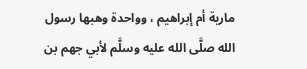مارية أم إبراهيم ، وواحدة وهبها رسول الله صلَّى الله عليه وسلَّم لأبي جهم بن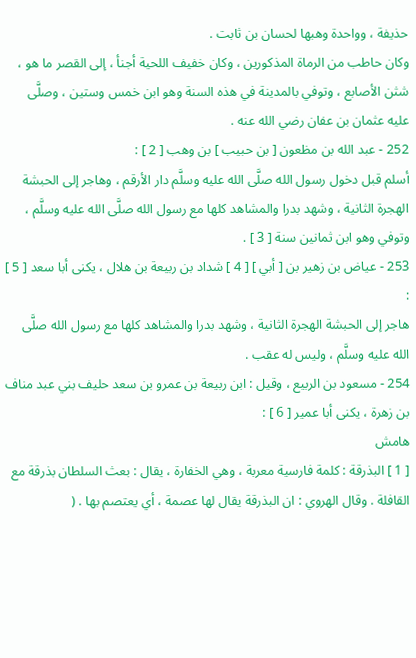حذيفة ، وواحدة وهبها لحسان بن ثابت .
وكان حاطب من الرماة المذكورين ، وكان خفيف اللحية أجنأ ، إلى القصر ما هو ، شثن الأصابع ، وتوفي بالمدينة في هذه السنة وهو ابن خمس وستين ، وصلَّى عليه عثمان بن عفان رضي الله عنه .
252 - عبد الله بن مظعون [ بن حبيب ] بن وهب [ 2 ] :
أسلم قبل دخول رسول الله صلَّى الله عليه وسلَّم دار الأرقم ، وهاجر إلى الحبشة الهجرة الثانية ، وشهد بدرا والمشاهد كلها مع رسول الله صلَّى الله عليه وسلَّم ، وتوفي وهو ابن ثمانين سنة [ 3 ] .
253 - عياض بن زهير بن [ أبي ] [ 4 ] شداد بن ربيعة بن هلال ، يكنى أبا سعد [ 5 ] :
هاجر إلى الحبشة الهجرة الثانية ، وشهد بدرا والمشاهد كلها مع رسول الله صلَّى الله عليه وسلَّم ، وليس له عقب .
254 - مسعود بن الربيع ، وقيل : ابن ربيعة بن عمرو بن سعد حليف بني عبد مناف بن زهرة ، يكنى أبا عمير [ 6 ] :
هامش
[ 1 ] البذرقة : كلمة فارسية معربة ، وهي الخفارة ، يقال : بعث السلطان بذرقة مع القافلة . وقال الهروي : ان البذرقة يقال لها عصمة ، أي يعتصم بها . (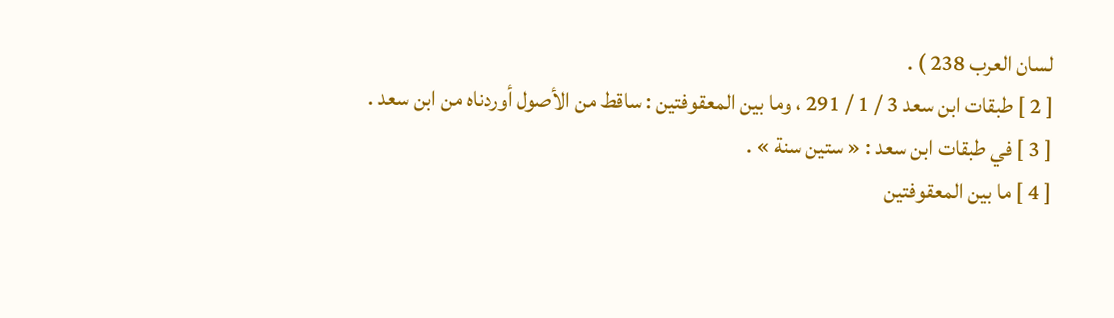لسان العرب 238 ) .
[ 2 ] طبقات ابن سعد 3 / 1 / 291 ، وما بين المعقوفتين : ساقط من الأصول أوردناه من ابن سعد .
[ 3 ] في طبقات ابن سعد : « ستين سنة » .
[ 4 ] ما بين المعقوفتين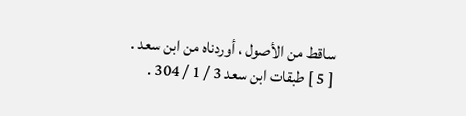ساقط من الأصول ، أوردناه من ابن سعد .
[ 5 ] طبقات ابن سعد 3 / 1 / 304 .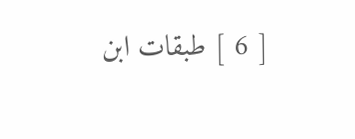[ 6 ] طبقات ابن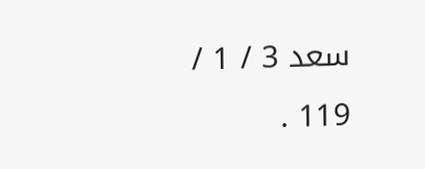سعد 3 / 1 / 119 .